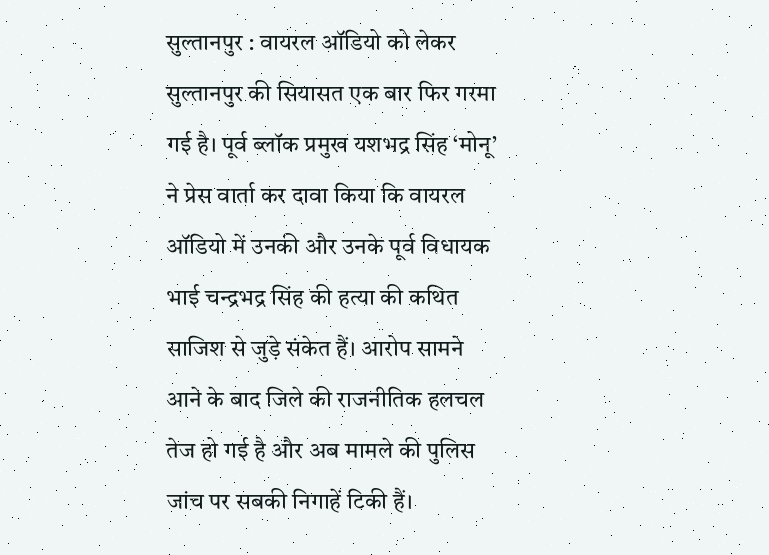सुल्तानपुर : वायरल ऑडियो को लेकर सुल्तानपुर की सियासत एक बार फिर गरमा गई है। पूर्व ब्लॉक प्रमुख यशभद्र सिंह ‘मोनू’ ने प्रेस वार्ता कर दावा किया कि वायरल ऑडियो में उनकी और उनके पूर्व विधायक भाई चन्द्रभद्र सिंह की हत्या की कथित साजिश से जुड़े संकेत हैं। आरोप सामने आने के बाद जिले की राजनीतिक हलचल तेज हो गई है और अब मामले की पुलिस जांच पर सबकी निगाहें टिकी हैं।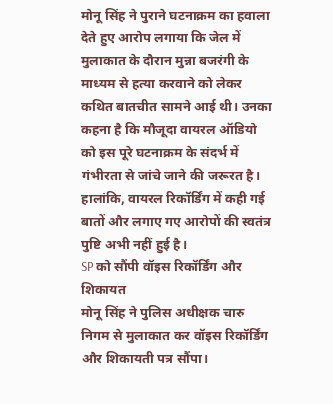मोनू सिंह ने पुराने घटनाक्रम का हवाला देते हुए आरोप लगाया कि जेल में मुलाकात के दौरान मुन्ना बजरंगी के माध्यम से हत्या करवाने को लेकर कथित बातचीत सामने आई थी। उनका कहना है कि मौजूदा वायरल ऑडियो को इस पूरे घटनाक्रम के संदर्भ में गंभीरता से जांचे जाने की जरूरत है। हालांकि, वायरल रिकॉर्डिंग में कही गई बातों और लगाए गए आरोपों की स्वतंत्र पुष्टि अभी नहीं हुई है।
SP को सौंपी वॉइस रिकॉर्डिंग और शिकायत
मोनू सिंह ने पुलिस अधीक्षक चारु निगम से मुलाकात कर वॉइस रिकॉर्डिंग और शिकायती पत्र सौंपा।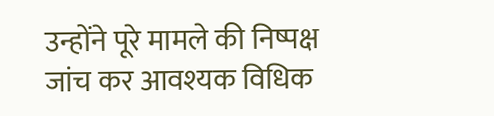उन्होंने पूरे मामले की निष्पक्ष जांच कर आवश्यक विधिक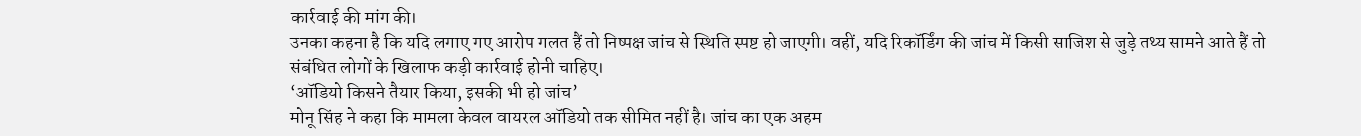कार्रवाई की मांग की।
उनका कहना है कि यदि लगाए गए आरोप गलत हैं तो निष्पक्ष जांच से स्थिति स्पष्ट हो जाएगी। वहीं, यदि रिकॉर्डिंग की जांच में किसी साजिश से जुड़े तथ्य सामने आते हैं तो संबंधित लोगों के खिलाफ कड़ी कार्रवाई होनी चाहिए।
‘ऑडियो किसने तैयार किया, इसकी भी हो जांच’
मोनू सिंह ने कहा कि मामला केवल वायरल ऑडियो तक सीमित नहीं है। जांच का एक अहम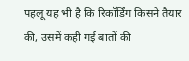पहलू यह भी है कि रिकॉर्डिंग किसने तैयार की, उसमें कही गई बातों की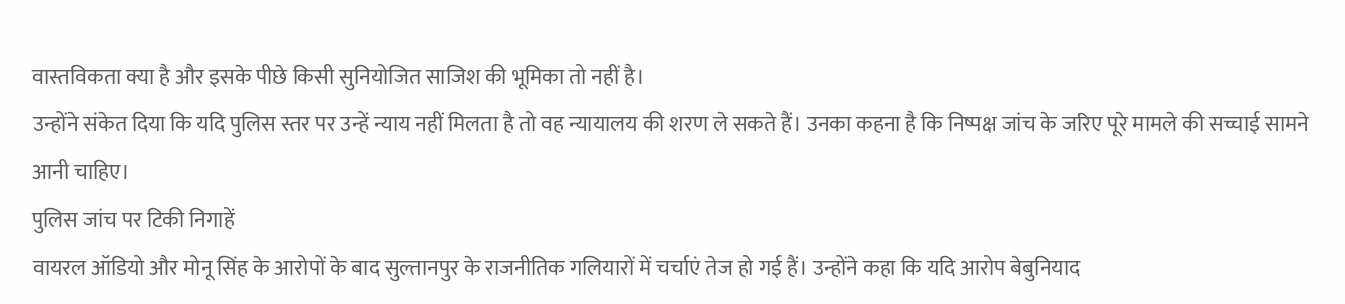वास्तविकता क्या है और इसके पीछे किसी सुनियोजित साजिश की भूमिका तो नहीं है।
उन्होंने संकेत दिया कि यदि पुलिस स्तर पर उन्हें न्याय नहीं मिलता है तो वह न्यायालय की शरण ले सकते हैं। उनका कहना है कि निष्पक्ष जांच के जरिए पूरे मामले की सच्चाई सामने आनी चाहिए।
पुलिस जांच पर टिकी निगाहें
वायरल ऑडियो और मोनू सिंह के आरोपों के बाद सुल्तानपुर के राजनीतिक गलियारों में चर्चाएं तेज हो गई हैं। उन्होंने कहा कि यदि आरोप बेबुनियाद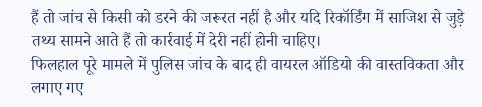हैं तो जांच से किसी को डरने की जरूरत नहीं है और यदि रिकॉर्डिंग में साजिश से जुड़े तथ्य सामने आते हैं तो कार्रवाई में देरी नहीं होनी चाहिए।
फिलहाल पूरे मामले में पुलिस जांच के बाद ही वायरल ऑडियो की वास्तविकता और लगाए गए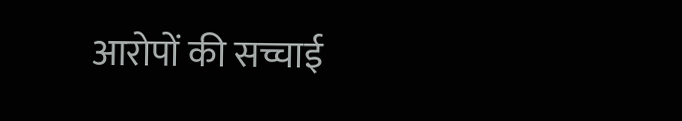आरोपों की सच्चाई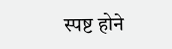स्पष्ट होने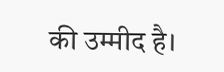की उम्मीद है।